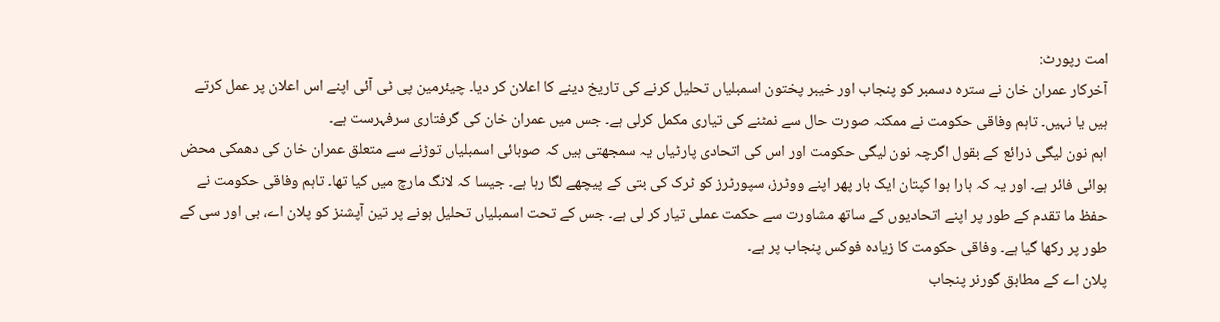امت رپورٹ:
آخرکار عمران خان نے سترہ دسمبر کو پنجاب اور خیبر پختون اسمبلیاں تحلیل کرنے کی تاریخ دینے کا اعلان کر دیا۔ چیئرمین پی ٹی آئی اپنے اس اعلان پر عمل کرتے ہیں یا نہیں۔ تاہم وفاقی حکومت نے ممکنہ صورت حال سے نمٹنے کی تیاری مکمل کرلی ہے۔ جس میں عمران خان کی گرفتاری سرفہرست ہے۔
اہم نون لیگی ذرائع کے بقول اگرچہ نون لیگی حکومت اور اس کی اتحادی پارٹیاں یہ سمجھتی ہیں کہ صوبائی اسمبلیاں توڑنے سے متعلق عمران خان کی دھمکی محض ہوائی فائر ہے۔ اور یہ کہ ہارا ہوا کپتان ایک بار پھر اپنے ووٹرز، سپورٹرز کو ٹرک کی بتی کے پیچھے لگا رہا ہے۔ جیسا کہ لانگ مارچ میں کیا تھا۔ تاہم وفاقی حکومت نے حفظ ما تقدم کے طور پر اپنے اتحادیوں کے ساتھ مشاورت سے حکمت عملی تیار کر لی ہے۔ جس کے تحت اسمبلیاں تحلیل ہونے پر تین آپشنز کو پلان اے، بی اور سی کے طور پر رکھا گیا ہے۔ وفاقی حکومت کا زیادہ فوکس پنجاب پر ہے۔
پلان اے کے مطابق گورنر پنجاب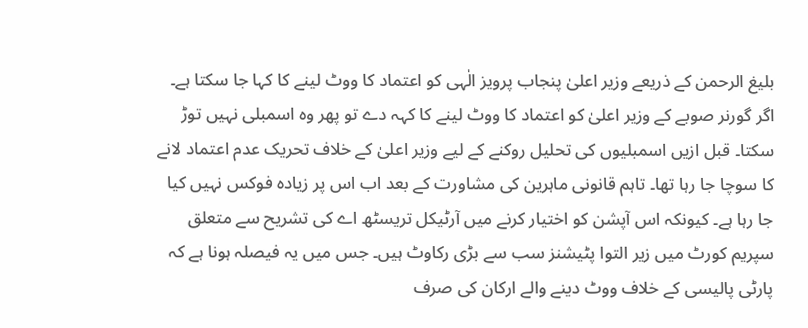بلیغ الرحمن کے ذریعے وزیر اعلیٰ پنجاب پرویز الٰہی کو اعتماد کا ووٹ لینے کا کہا جا سکتا ہے۔ اگر گورنر صوبے کے وزیر اعلیٰ کو اعتماد کا ووٹ لینے کا کہہ دے تو پھر وہ اسمبلی نہیں توڑ سکتا۔ قبل ازیں اسمبلیوں کی تحلیل روکنے کے لیے وزیر اعلیٰ کے خلاف تحریک عدم اعتماد لانے کا سوچا جا رہا تھا۔ تاہم قانونی ماہرین کی مشاورت کے بعد اب اس پر زیادہ فوکس نہیں کیا جا رہا ہے۔ کیونکہ اس آپشن کو اختیار کرنے میں آرٹیکل تریسٹھ اے کی تشریح سے متعلق سپریم کورٹ میں زیر التوا پٹیشنز سب سے بڑی رکاوٹ ہیں۔ جس میں یہ فیصلہ ہونا ہے کہ پارٹی پالیسی کے خلاف ووٹ دینے والے ارکان کی صرف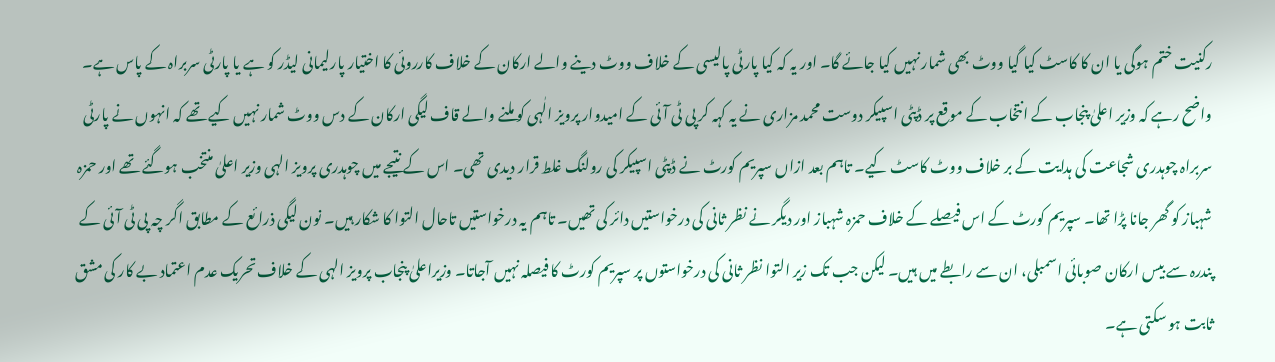رکنیت ختم ہوگی یا ان کا کاسٹ کیا گیا ووٹ بھی شمار نہیں کیا جائے گا۔ اور یہ کہ کیا پارٹی پالیسی کے خلاف ووٹ دینے والے ارکان کے خلاف کارروئی کا اختیار پارلیمانی لیڈر کو ہے یا پارٹی سربراہ کے پاس ہے۔
واضح رہے کہ وزیر اعلیٰ پنجاب کے انتخاب کے موقع پر ڈپٹی اسپیکر دوست محمد مزاری نے یہ کہہ کر پی ٹی آئی کے امیدوار پرویز الٰہی کو ملنے والے قاف لیگی ارکان کے دس ووٹ شمار نہیں کیے تھے کہ انہوں نے پارٹی سربراہ چوہدری شجاعت کی ہدایت کے بر خلاف ووٹ کاسٹ کیے۔ تاہم بعد ازاں سپریم کورٹ نے ڈپٹی اسپیکر کی رولنگ غلط قرار دیدی تھی۔ اس کے نتیجے میں چوہدری پرویز الہی وزیر اعلیٰ منتخب ہوگئے تھے اور حمزہ شہباز کو گھر جانا پڑا تھا۔ سپریم کورٹ کے اس فیصلے کے خلاف حمزہ شہباز اور دیگر نے نظر ثانی کی درخواستیں دائر کی تھیں۔ تاہم یہ درخواستیں تاحال التوا کا شکار ہیں۔ نون لیگی ذرائع کے مطابق اگر چہ پی ٹی آئی کے پندرہ سے بیس ارکان صوبائی اسمبلی، ان سے رابطے میں ہیں۔ لیکن جب تک زیر التوا نظر ثانی کی درخواستوں پر سپریم کورٹ کا فیصلہ نہیں آجاتا۔ وزیراعلیٰ پنجاب پرویز الہی کے خلاف تحریک عدم اعتماد بے کار کی مشق ثابت ہو سکتی ہے۔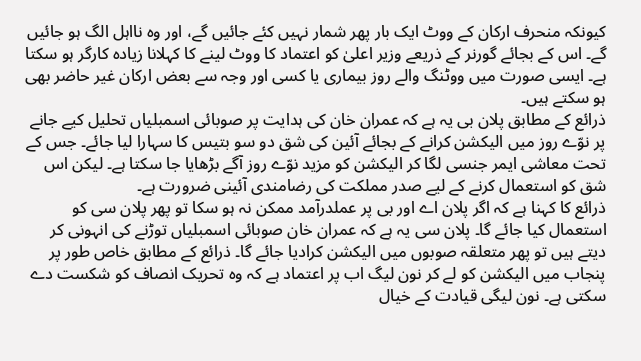کیونکہ منحرف ارکان کے ووٹ ایک بار پھر شمار نہیں کئے جائیں گے، اور وہ نااہل الگ ہو جائیں گے۔ اس کے بجائے گورنر کے ذریعے وزیر اعلیٰ کو اعتماد کا ووٹ لینے کا کہلانا زیادہ کارگر ہو سکتا ہے۔ ایسی صورت میں ووٹنگ والے روز بیماری یا کسی اور وجہ سے بعض ارکان غیر حاضر بھی ہو سکتے ہیں۔
ذرائع کے مطابق پلان بی یہ ہے کہ عمران خان کی ہدایت پر صوبائی اسمبلیاں تحلیل کیے جانے پر نوّے روز میں الیکشن کرانے کے بجائے آئین کی شق دو سو بتیس کا سہارا لیا جائے۔ جس کے تحت معاشی ایمر جنسی لگا کر الیکشن کو مزید نوّے روز آگے بڑھایا جا سکتا ہے۔ لیکن اس شق کو استعمال کرنے کے لیے صدر مملکت کی رضامندی آئینی ضرورت ہے۔
ذرائع کا کہنا ہے کہ اگر پلان اے اور بی پر عملدرآمد ممکن نہ ہو سکا تو پھر پلان سی کو استعمال کیا جائے گا۔ پلان سی یہ ہے کہ عمران خان صوبائی اسمبلیاں توڑنے کی انہونی کر دیتے ہیں تو پھر متعلقہ صوبوں میں الیکشن کرادیا جائے گا۔ ذرائع کے مطابق خاص طور پر پنجاب میں الیکشن کو لے کر نون لیگ اب پر اعتماد ہے کہ وہ تحریک انصاف کو شکست دے سکتی ہے۔ نون لیگی قیادت کے خیال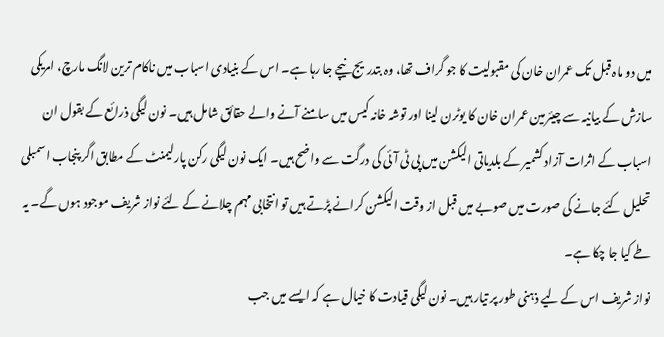میں دو ماہ قبل تک عمران خان کی مقبولیت کا جو گراف تھا، وہ بتدریج نیچے جا رہا ہے۔ اس کے بنیادی اسباب میں ناکام ترین لانگ مارچ، امریکی سازش کے بیانیہ سے چیئرمین عمران خان کا یوٹرن لینا اور توشہ خانہ کیس میں سامنے آنے والے حقائق شامل ہیں۔ نون لیگی ذرائع کے بقول ان اسباب کے اثرات آزاد کشمیر کے بلدیاتی الیکشن میں پی ٹی آئی کی درگت سے واضح ہیں۔ ایک نون لیگی رکن پارلیمنٹ کے مطابق اگر پنجاب اسمبلی تحلیل کئے جانے کی صورت میں صوبے میں قبل از وقت الیکشن کرانے پڑتے ہیں تو انتخابی مہم چلانے کے لئے نواز شریف موجود ہوں گے۔ یہ طے کیا جا چکا ہے۔
نواز شریف اس کے لیے ذہنی طور پر تیار ہیں۔ نون لیگی قیادت کا خیال ہے کہ ایسے میں جب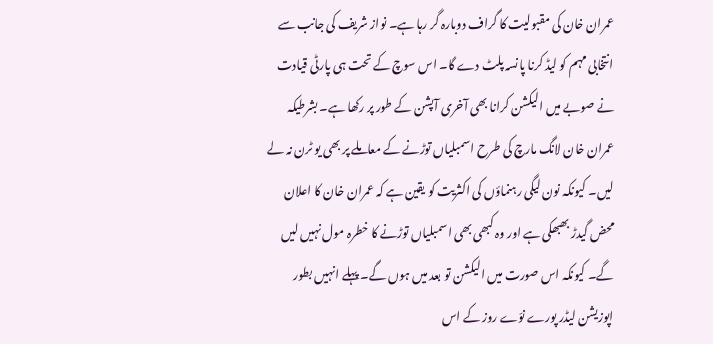عمران خان کی مقبولیت کا گراف دوبارہ گر رہا ہے۔ نواز شریف کی جانب سے انتخابی مہم کو لیڈ کرنا پانسہ پلٹ دے گا۔ اس سوچ کے تحت ہی پارٹی قیادت نے صوبے میں الیکشن کرانا بھی آخری آپشن کے طور پر رکھا ہے۔ بشرطیکہ عمران خان لانگ مارچ کی طرح اسمبلیاں توڑنے کے معاملے پر بھی یو ٹرن نہ لے لیں۔ کیونکہ نون لیگی رہنماؤں کی اکثریت کو یقین ہے کہ عمران خان کا اعلان محض گیدڑ بھبھکی ہے اور وہ کبھی بھی اسمبلیاں توڑنے کا خطرہ مول نہیں لیں گے۔ کیونکہ اس صورت میں الیکشن تو بعد میں ہوں گے۔ پہلے انہیں بطور اپوزیشن لیڈر پورے نوّے روز کے اس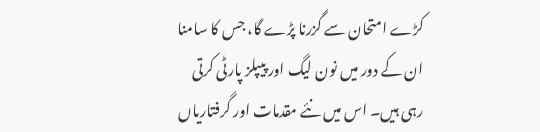کڑے امتحان سے گزرنا پڑے گا، جس کا سامنا ان کے دور میں نون لیگ اور پیپلز پارٹی کرتی رہی ہیں۔ اس میں نئے مقدمات اور گرفتاریاں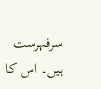سرفہرست ہیں۔ اس کا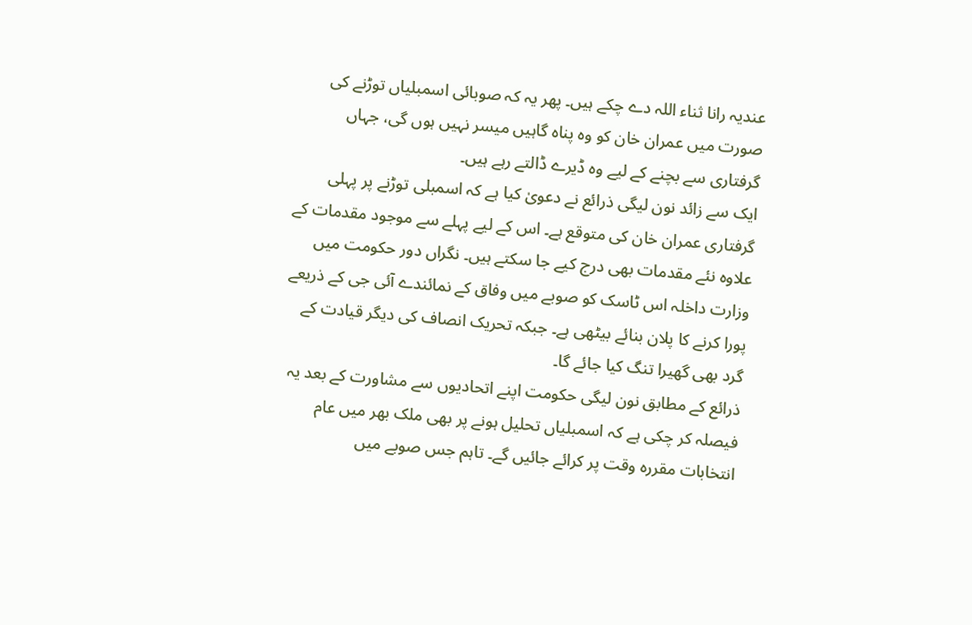عندیہ رانا ثناء اللہ دے چکے ہیں۔ پھر یہ کہ صوبائی اسمبلیاں توڑنے کی صورت میں عمران خان کو وہ پناہ گاہیں میسر نہیں ہوں گی، جہاں گرفتاری سے بچنے کے لیے وہ ڈیرے ڈالتے رہے ہیں۔
ایک سے زائد نون لیگی ذرائع نے دعویٰ کیا ہے کہ اسمبلی توڑنے پر پہلی گرفتاری عمران خان کی متوقع ہے۔ اس کے لیے پہلے سے موجود مقدمات کے علاوہ نئے مقدمات بھی درج کیے جا سکتے ہیں۔ نگراں دور حکومت میں وزارت داخلہ اس ٹاسک کو صوبے میں وفاق کے نمائندے آئی جی کے ذریعے پورا کرنے کا پلان بنائے بیٹھی ہے۔ جبکہ تحریک انصاف کی دیگر قیادت کے گرد بھی گھیرا تنگ کیا جائے گا۔
ذرائع کے مطابق نون لیگی حکومت اپنے اتحادیوں سے مشاورت کے بعد یہ فیصلہ کر چکی ہے کہ اسمبلیاں تحلیل ہونے پر بھی ملک بھر میں عام انتخابات مقررہ وقت پر کرائے جائیں گے۔ تاہم جس صوبے میں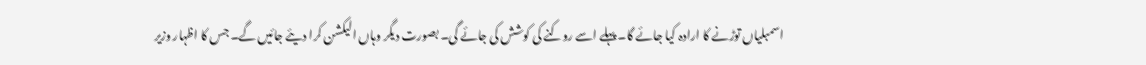اسمبلیاں توڑنے کا ارادہ کیا جائے گا۔ پہلے اسے روکنے کی کوشش کی جائے گی۔ بصورت دیگر وہاں الیکشن کرا دیئے جائیں گے۔ جس کا اظہار وزیر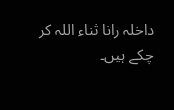داخلہ رانا ثناء اللہ کر چکے ہیں۔